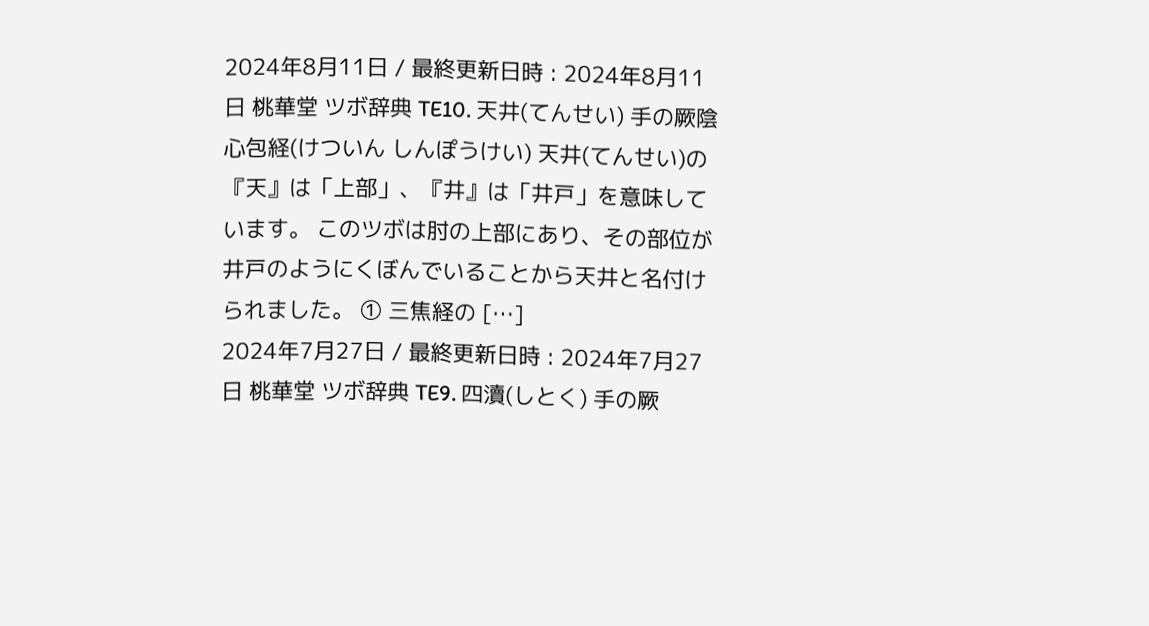2024年8月11日 / 最終更新日時 : 2024年8月11日 桃華堂 ツボ辞典 TE10. 天井(てんせい) 手の厥陰心包経(けついん しんぽうけい) 天井(てんせい)の『天』は「上部」、『井』は「井戸」を意味しています。 このツボは肘の上部にあり、その部位が井戸のようにくぼんでいることから天井と名付けられました。 ① 三焦経の […]
2024年7月27日 / 最終更新日時 : 2024年7月27日 桃華堂 ツボ辞典 TE9. 四瀆(しとく) 手の厥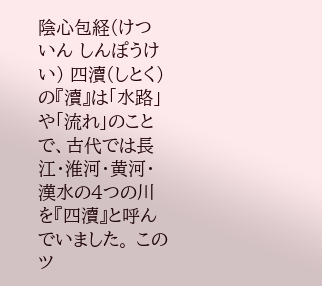陰心包経(けついん しんぽうけい) 四瀆(しとく)の『瀆』は「水路」や「流れ」のことで、古代では長江・淮河・黄河・漢水の4つの川を『四瀆』と呼んでいました。 このツ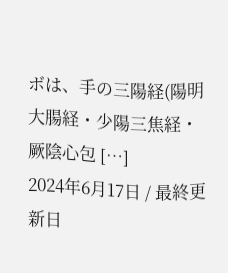ボは、手の三陽経(陽明大腸経・少陽三焦経・厥陰心包 […]
2024年6月17日 / 最終更新日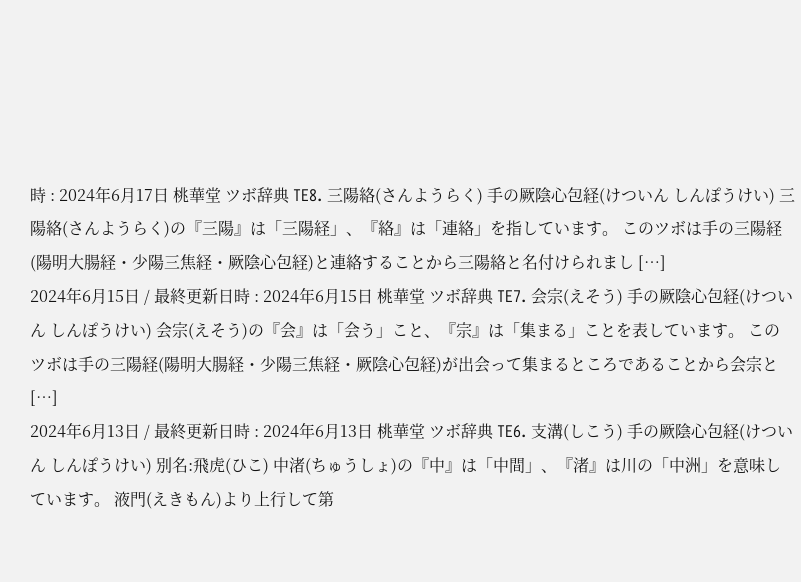時 : 2024年6月17日 桃華堂 ツボ辞典 TE8. 三陽絡(さんようらく) 手の厥陰心包経(けついん しんぽうけい) 三陽絡(さんようらく)の『三陽』は「三陽経」、『絡』は「連絡」を指しています。 このツボは手の三陽経(陽明大腸経・少陽三焦経・厥陰心包経)と連絡することから三陽絡と名付けられまし […]
2024年6月15日 / 最終更新日時 : 2024年6月15日 桃華堂 ツボ辞典 TE7. 会宗(えそう) 手の厥陰心包経(けついん しんぽうけい) 会宗(えそう)の『会』は「会う」こと、『宗』は「集まる」ことを表しています。 このツボは手の三陽経(陽明大腸経・少陽三焦経・厥陰心包経)が出会って集まるところであることから会宗と […]
2024年6月13日 / 最終更新日時 : 2024年6月13日 桃華堂 ツボ辞典 TE6. 支溝(しこう) 手の厥陰心包経(けついん しんぽうけい) 別名:飛虎(ひこ) 中渚(ちゅうしょ)の『中』は「中間」、『渚』は川の「中洲」を意味しています。 液門(えきもん)より上行して第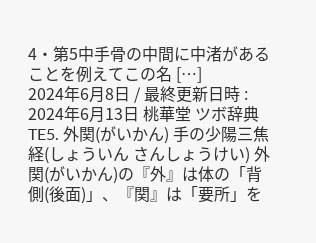4・第5中手骨の中間に中渚があることを例えてこの名 […]
2024年6月8日 / 最終更新日時 : 2024年6月13日 桃華堂 ツボ辞典 TE5. 外関(がいかん) 手の少陽三焦経(しょういん さんしょうけい) 外関(がいかん)の『外』は体の「背側(後面)」、『関』は「要所」を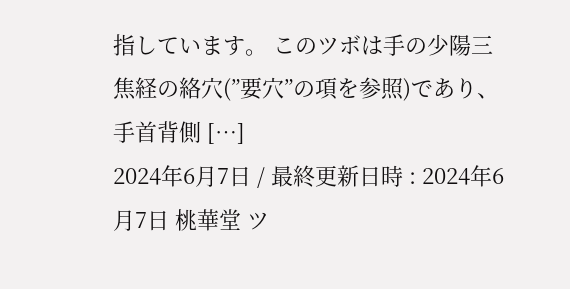指しています。 このツボは手の少陽三焦経の絡穴(”要穴”の項を参照)であり、手首背側 […]
2024年6月7日 / 最終更新日時 : 2024年6月7日 桃華堂 ツ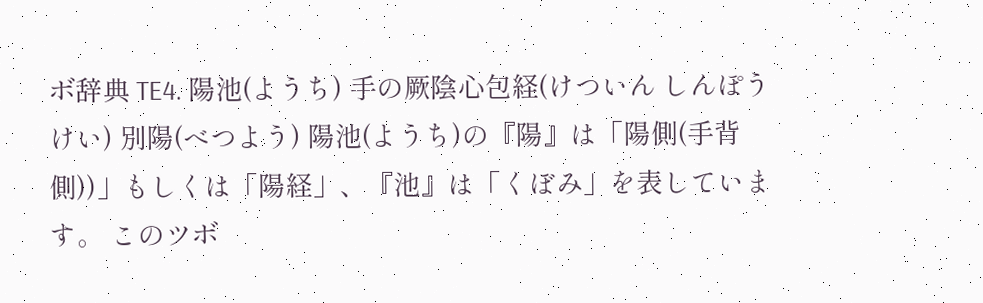ボ辞典 TE4. 陽池(ようち) 手の厥陰心包経(けついん しんぽうけい) 別陽(べつよう) 陽池(ようち)の『陽』は「陽側(手背側))」もしくは「陽経」、『池』は「くぼみ」を表しています。 このツボ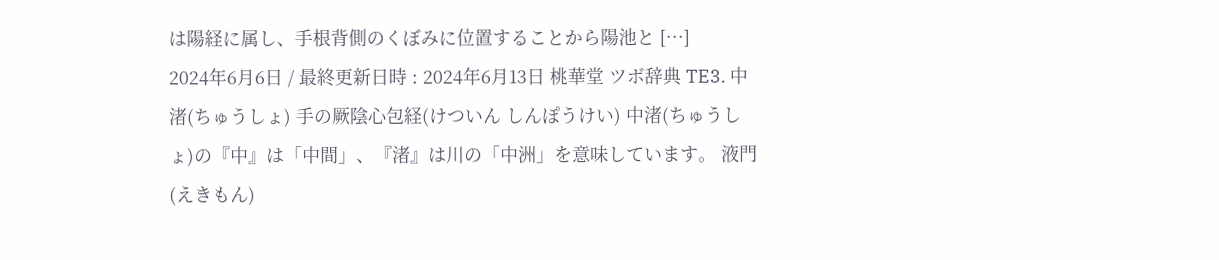は陽経に属し、手根背側のくぼみに位置することから陽池と […]
2024年6月6日 / 最終更新日時 : 2024年6月13日 桃華堂 ツボ辞典 TE3. 中渚(ちゅうしょ) 手の厥陰心包経(けついん しんぽうけい) 中渚(ちゅうしょ)の『中』は「中間」、『渚』は川の「中洲」を意味しています。 液門(えきもん)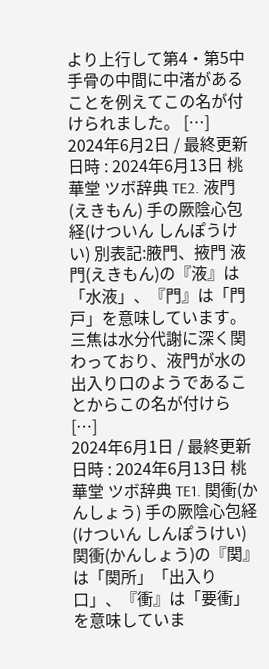より上行して第4・第5中手骨の中間に中渚があることを例えてこの名が付けられました。 […]
2024年6月2日 / 最終更新日時 : 2024年6月13日 桃華堂 ツボ辞典 TE2. 液門(えきもん) 手の厥陰心包経(けついん しんぽうけい) 別表記:腋門、掖門 液門(えきもん)の『液』は「水液」、『門』は「門戸」を意味しています。 三焦は水分代謝に深く関わっており、液門が水の出入り口のようであることからこの名が付けら […]
2024年6月1日 / 最終更新日時 : 2024年6月13日 桃華堂 ツボ辞典 TE1. 関衝(かんしょう) 手の厥陰心包経(けついん しんぽうけい) 関衝(かんしょう)の『関』は「関所」「出入り口」、『衝』は「要衝」を意味していま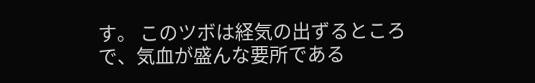す。 このツボは経気の出ずるところで、気血が盛んな要所である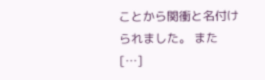ことから関衝と名付けられました。 また […]